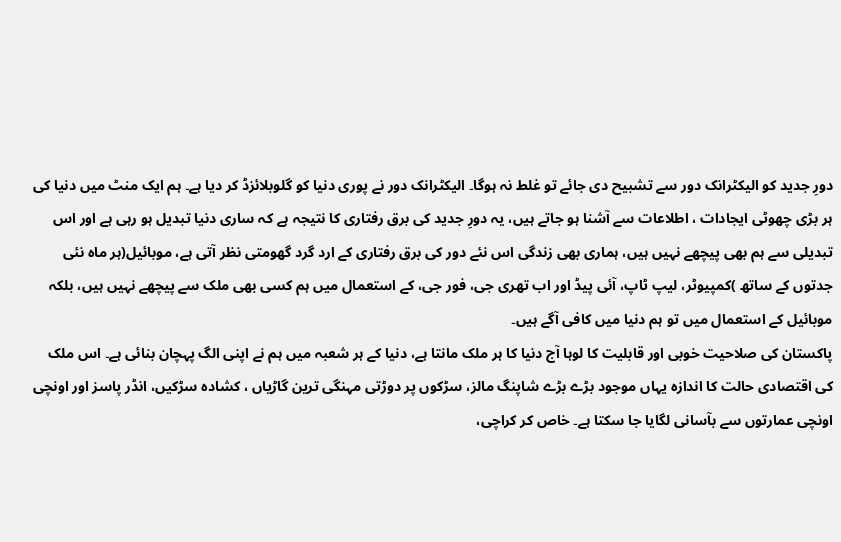دورِ جدید کو الیکٹرانک دور سے تشبیح دی جائے تو غلط نہ ہوگا۔ الیکٹرانک دور نے پوری دنیا کو گلوبلائزڈ کر دیا ہے۔ ہم ایک منٹ میں دنیا کی ہر بڑی چھوٹی ایجادات ، اطلاعات سے آشنا ہو جاتے ہیں، یہ دورِ جدید کی برق رفتاری کا نتیجہ ہے کہ ساری دنیا تبدیل ہو رہی ہے اور اس تبدیلی سے ہم بھی پیچھے نہیں ہیں، ہماری بھی زندگی اس نئے دور کی برق رفتاری کے ارد گرد گھومتی نظر آتی ہے، موبائیل(ہر ماہ نئی جدتوں کے ساتھ )کمپیوٹر، لیپ ٹاپ، آئی پیڈ اور اب تھری جی، فور جی، کے استعمال میں ہم کسی بھی ملک سے پیچھے نہیں ہیں، بلکہ موبائیل کے استعمال میں تو ہم دنیا میں کافی آگے ہیں۔
پاکستان کی صلاحیت خوبی اور قابلیت کا لوہا آج دنیا کا ہر ملک مانتا ہے، دنیا کے ہر شعبہ میں ہم نے اپنی الگ پہچان بنائی ہے۔ اس ملک کی اقتصادی حالت کا اندازہ یہاں موجود بڑے بڑے شاپنگ مالز، سڑکوں پر دوڑتی مہنگی ترین گاڑیاں ، کشادہ سڑکیں، انڈر پاسز اور اونچی اونچی عمارتوں سے بآسانی لگایا جا سکتا ہے۔ خاص کر کراچی،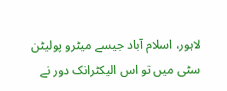لاہور، اسلام آباد جیسے میٹرو پولیٹن سٹی میں تو اس الیکٹرانک دور نے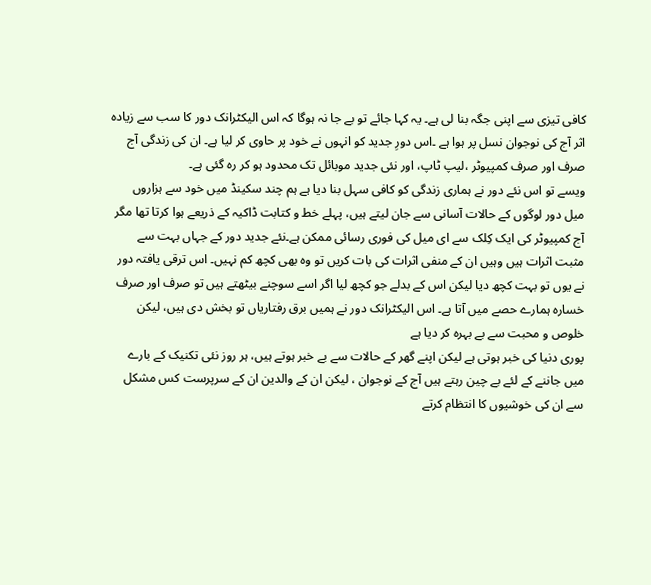کافی تیزی سے اپنی جگہ بنا لی ہے۔ یہ کہا جائے تو بے جا نہ ہوگا کہ اس الیکٹرانک دور کا سب سے زیادہ اثر آج کی نوجوان نسل پر ہوا ہے ۔اس دورِ جدید کو انہوں نے خود پر حاوی کر لیا ہے۔ ان کی زندگی آج صرف اور صرف کمپیوٹر ،لیپ ٹاپ، اور نئی جدید موبائل تک محدود ہو کر رہ گئی ہے۔
ویسے تو اس نئے دور نے ہماری زندگی کو کافی سہل بنا دیا ہے ہم چند سکینڈ میں خود سے ہزاروں میل دور لوگوں کے حالات آسانی سے جان لیتے ہیں، پہلے خط و کتابت ڈاکیہ کے ذریعے ہوا کرتا تھا مگر آج کمپیوٹر کی ایک کِلک سے ای میل کی فوری رسائی ممکن ہے۔نئے جدید دور کے جہاں بہت سے مثبت اثرات ہیں وہیں ان کے منفی اثرات کی بات کریں تو وہ بھی کچھ کم نہیں۔ اس ترقی یافتہ دور نے یوں تو بہت کچھ دیا لیکن اس کے بدلے جو کچھ لیا اگر اسے سوچنے بیٹھتے ہیں تو صرف اور صرف خسارہ ہمارے حصے میں آتا ہے۔ اس الیکٹرانک دور نے ہمیں برق رفتاریاں تو بخش دی ہیں، لیکن خلوص و محبت سے بے بہرہ کر دیا ہے
پوری دنیا کی خبر ہوتی ہے لیکن اپنے گھر کے حالات سے بے خبر ہوتے ہیں، ہر روز نئی تکنیک کے بارے میں جاننے کے لئے بے چین رہتے ہیں آج کے نوجوان ، لیکن ان کے والدین ان کے سرپرست کس مشکل سے ان کی خوشیوں کا انتظام کرتے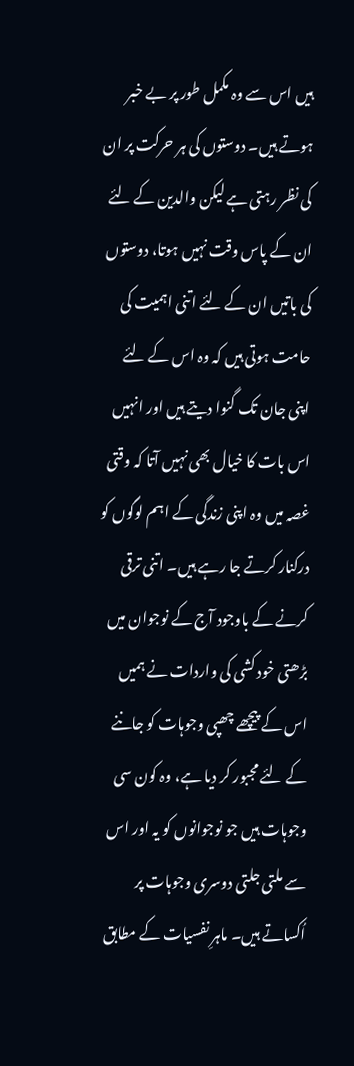ہیں اس سے وہ مکمل طور پر بے خبر ہوتے ہیں۔ دوستوں کی ہر حرکت پر ان کی نظر رہتی ہے لیکن والدین کے لئے ان کے پاس وقت نہیں ہوتا، دوستوں کی باتیں ان کے لئے اتنی اہمیت کی حامت ہوتی ہیں کہ وہ اس کے لئے اپنی جان تک گنوا دیتے ہیں اور انہیں اس بات کا خیال بھی نہیں آتا کہ وقتی غصہ میں وہ اپنی زندگی کے اہم لوگوں کو درکنار کرتے جا رہے ہیں۔ اتنی ترقی کرنے کے باوجود آج کے نوجوان میں بڑھتی خود کشی کی واردات نے ہمیں اس کے پیچھے چھپی وجوہات کو جاننے کے لئے مجبور کر دیا ہے، وہ کون سی وجوہات ہیں جو نوجوانوں کو یہ اور اس سے ملتی جلتی دوسری وجوہات پر اُکساتے ہیں۔ ماہرِ نفسیات کے مطابق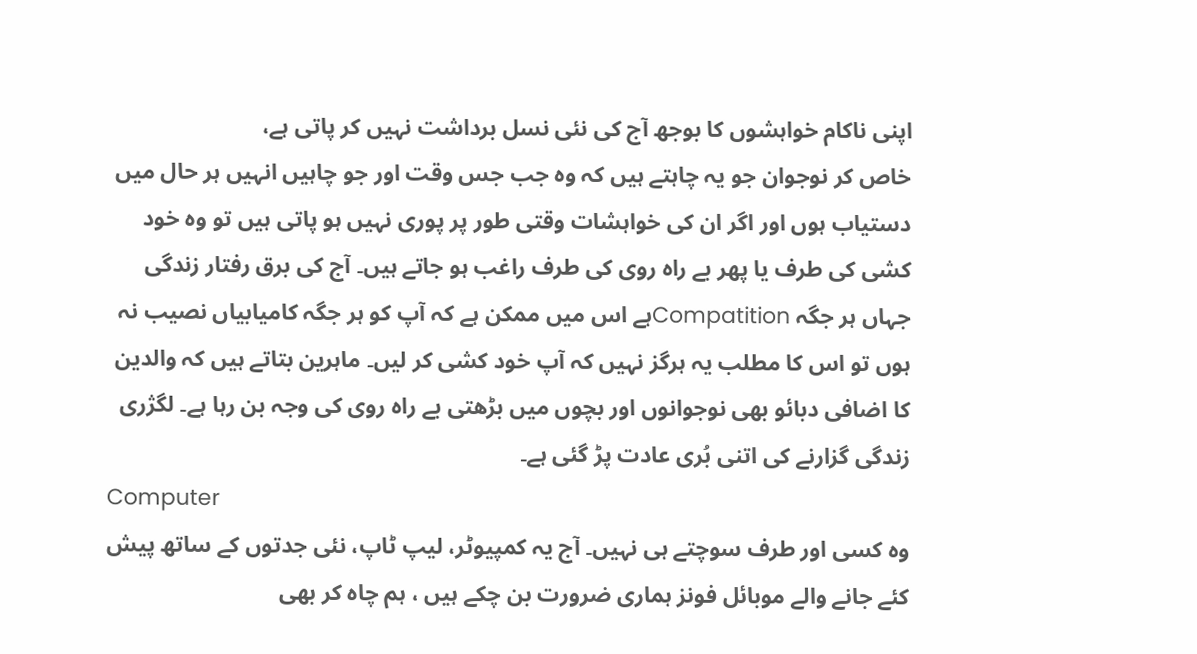اپنی ناکام خواہشوں کا بوجھ آج کی نئی نسل برداشت نہیں کر پاتی ہے،
خاص کر نوجوان جو یہ چاہتے ہیں کہ وہ جب جس وقت اور جو چاہیں انہیں ہر حال میں دستیاب ہوں اور اگر ان کی خواہشات وقتی طور پر پوری نہیں ہو پاتی ہیں تو وہ خود کشی کی طرف یا پھر بے راہ روی کی طرف راغب ہو جاتے ہیں۔ آج کی برق رفتار زندگی جہاں ہر جگہ Compatitionہے اس میں ممکن ہے کہ آپ کو ہر جگہ کامیابیاں نصیب نہ ہوں تو اس کا مطلب یہ ہرگز نہیں کہ آپ خود کشی کر لیں۔ ماہرین بتاتے ہیں کہ والدین کا اضافی دبائو بھی نوجوانوں اور بچوں میں بڑھتی بے راہ روی کی وجہ بن رہا ہے۔ لگژری زندگی گزارنے کی اتنی بُری عادت پڑ گئی ہے۔
Computer
وہ کسی اور طرف سوچتے ہی نہیں۔ آج یہ کمپیوٹر، لیپ ٹاپ، نئی جدتوں کے ساتھ پیش کئے جانے والے موبائل فونز ہماری ضرورت بن چکے ہیں ، ہم چاہ کر بھی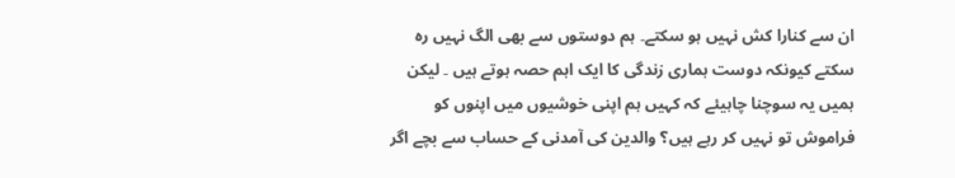ان سے کنارا کش نہیں ہو سکتے۔ ہم دوستوں سے بھی الگ نہیں رہ سکتے کیونکہ دوست ہماری زندگی کا ایک اہم حصہ ہوتے ہیں ۔ لیکن ہمیں یہ سوچنا چاہیئے کہ کہیں ہم اپنی خوشیوں میں اپنوں کو فراموش تو نہیں کر رہے ہیں؟ والدین کی آمدنی کے حساب سے بچے اگر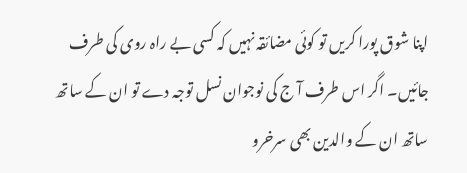اپنا شوق پورا کریں تو کوئی مضائقہ نہیں کہ کسی بے راہ روی کی طرف جائیں۔ اگر اس طرف آ ج کی نوجوان نسل توجہ دے تو ان کے ساتھ ساتھ ان کے والدین بھی سرخرو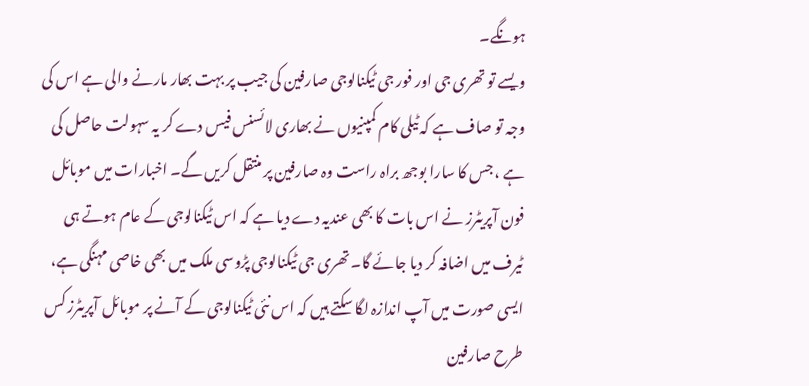ہونگے۔
ویسے تو تھری جی اور فور جی ٹیکنالوجی صارفین کی جیب پر بہت بھار مارنے والی ہے اس کی وجہ تو صاف ہے کہ ٹیلی کام کمپنیوں نے بھاری لائسنس فیس دے کر یہ سہولت حاصل کی ہے ، جس کا سارا بوجھ براہ راست وہ صارفین پر منتقل کریں گے۔ اخبارات میں موبائل فون آپریٹرز نے اس بات کا بھی عندیہ دے دیا ہے کہ اس ٹیکنالوجی کے عام ہوتے ہی ٹیرف میں اضافہ کر دیا جائے گا۔ تھری جی ٹیکنالوجی پڑوسی ملک میں بھی خاصی مہنگی ہے، ایسی صورت میں آپ اندازہ لگا سکتے ہیں کہ اس نئی ٹیکنالوجی کے آنے پر موبائل آپریٹرز کس طرح صارفین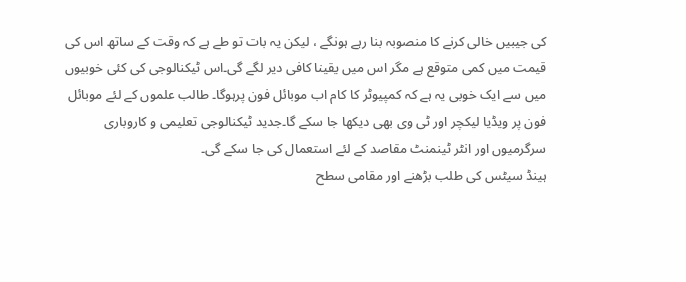کی جیبیں خالی کرنے کا منصوبہ بنا رہے ہونگے ، لیکن یہ بات تو طے ہے کہ وقت کے ساتھ اس کی قیمت میں کمی متوقع ہے مگر اس میں یقینا کافی دیر لگے گی۔اس ٹیکنالوجی کی کئی خوبیوں میں سے ایک خوبی یہ ہے کہ کمپیوٹر کا کام اب موبائل فون پرہوگا۔ طالب علموں کے لئے موبائل فون پر ویڈیا لیکچر اور ٹی وی بھی دیکھا جا سکے گا۔جدید ٹیکنالوجی تعلیمی و کاروباری سرگرمیوں اور انٹر ٹینمنٹ مقاصد کے لئے استعمال کی جا سکے گی۔
ہینڈ سیٹس کی طلب بڑھنے اور مقامی سطح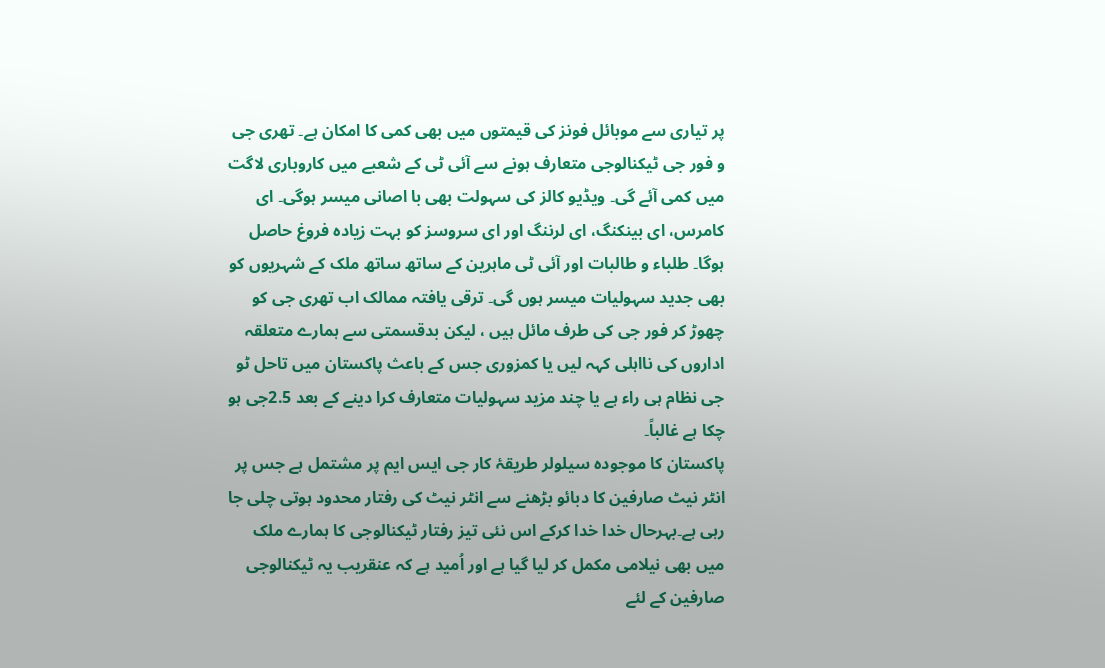پر تیاری سے موبائل فونز کی قیمتوں میں بھی کمی کا امکان ہے۔ تھری جی و فور جی ٹیکنالوجی متعارف ہونے سے آئی ٹی کے شعبے میں کاروباری لاگت میں کمی آئے گی۔ ویڈیو کالز کی سہولت بھی با اصانی میسر ہوگی۔ ای کامرس، ای بینکنگ، ای لرننگ اور ای سروسز کو بہت زیادہ فروغ حاصل ہوگا۔ طلباء و طالبات اور آئی ٹی ماہرین کے ساتھ ساتھ ملک کے شہریوں کو بھی جدید سہولیات میسر ہوں گی۔ ترقی یافتہ ممالک اب تھری جی کو چھوڑ کر فور جی کی طرف مائل ہیں ، لیکن بدقسمتی سے ہمارے متعلقہ اداروں کی نااہلی کہہ لیں یا کمزوری جس کے باعث پاکستان میں تاحل ٹو جی نظام ہی راء ہے یا چند مزید سہولیات متعارف کرا دینے کے بعد 2.5جی ہو چکا ہے غالباً۔
پاکستان کا موجودہ سیلولر طریقۂ کار جی ایس ایم پر مشتمل ہے جس پر انٹر نیٹ صارفین کا دبائو بڑھنے سے انٹر نیٹ کی رفتار محدود ہوتی چلی جا رہی ہے۔بہرحال خدا خدا کرکے اس نئی تیز رفتار ٹیکنالوجی کا ہمارے ملک میں بھی نیلامی مکمل کر لیا گیا ہے اور اُمید ہے کہ عنقریب یہ ٹیکنالوجی صارفین کے لئے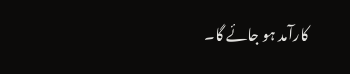کارآمد ہو جائے گا۔